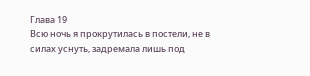Глава 19
Всю ночь я прокрутилась в постели, не в силах уснуть, задремала лишь под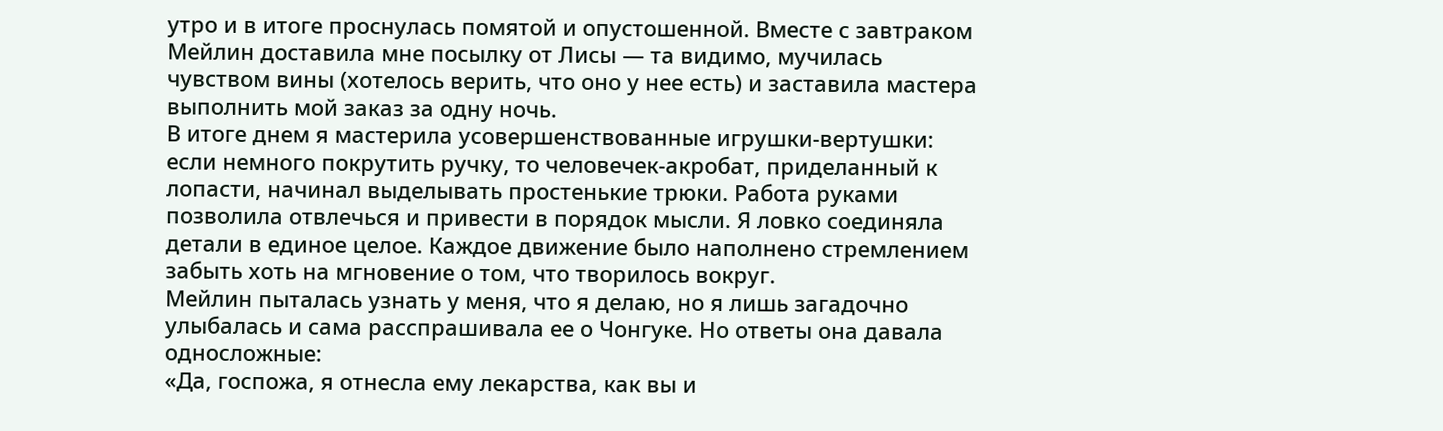утро и в итоге проснулась помятой и опустошенной. Вместе с завтраком Мейлин доставила мне посылку от Лисы — та видимо, мучилась чувством вины (хотелось верить, что оно у нее есть) и заставила мастера выполнить мой заказ за одну ночь.
В итоге днем я мастерила усовершенствованные игрушки-вертушки: если немного покрутить ручку, то человечек-акробат, приделанный к лопасти, начинал выделывать простенькие трюки. Работа руками позволила отвлечься и привести в порядок мысли. Я ловко соединяла детали в единое целое. Каждое движение было наполнено стремлением забыть хоть на мгновение о том, что творилось вокруг.
Мейлин пыталась узнать у меня, что я делаю, но я лишь загадочно улыбалась и сама расспрашивала ее о Чонгуке. Но ответы она давала односложные:
«Да, госпожа, я отнесла ему лекарства, как вы и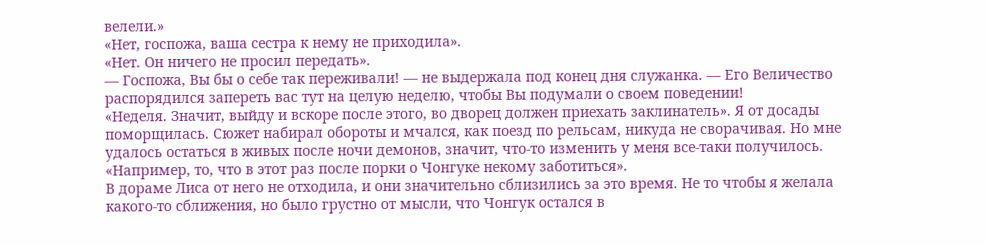велели.»
«Нет, госпожа, ваша сестра к нему не приходила».
«Нет. Он ничего не просил передать».
— Госпожа, Вы бы о себе так переживали! — не выдержала под конец дня служанка. — Его Величество распорядился запереть вас тут на целую неделю, чтобы Вы подумали о своем поведении!
«Неделя. Значит, выйду и вскоре после этого, во дворец должен приехать заклинатель». Я от досады поморщилась. Сюжет набирал обороты и мчался, как поезд по рельсам, никуда не сворачивая. Но мне удалось остаться в живых после ночи демонов, значит, что-то изменить у меня все-таки получилось.
«Например, то, что в этот раз после порки о Чонгуке некому заботиться».
В дораме Лиса от него не отходила, и они значительно сблизились за это время. Не то чтобы я желала какого-то сближения, но было грустно от мысли, что Чонгук остался в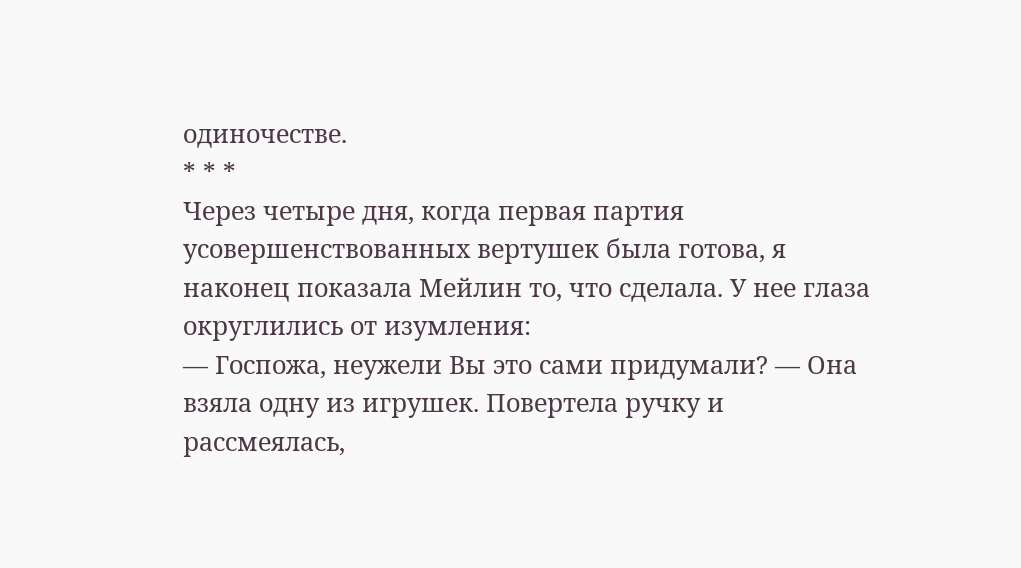одиночестве.
* * *
Через четыре дня, когда первая партия усовершенствованных вертушек была готова, я наконец показала Мейлин то, что сделала. У нее глаза округлились от изумления:
— Госпожа, неужели Вы это сами придумали? — Она взяла одну из игрушек. Повертела ручку и рассмеялась,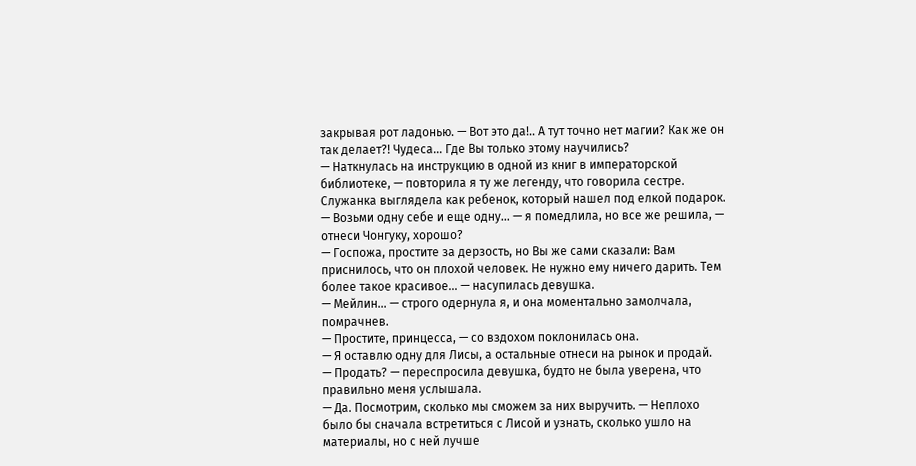закрывая рот ладонью. — Вот это да!.. А тут точно нет магии? Как же он так делает?! Чудеса... Где Вы только этому научились?
— Наткнулась на инструкцию в одной из книг в императорской библиотеке, — повторила я ту же легенду, что говорила сестре.
Служанка выглядела как ребенок, который нашел под елкой подарок.
— Возьми одну себе и еще одну... — я помедлила, но все же решила, — отнеси Чонгуку, хорошо?
— Госпожа, простите за дерзость, но Вы же сами сказали: Вам приснилось, что он плохой человек. Не нужно ему ничего дарить. Тем более такое красивое... — насупилась девушка.
— Мейлин... — строго одернула я, и она моментально замолчала, помрачнев.
— Простите, принцесса, — со вздохом поклонилась она.
— Я оставлю одну для Лисы, а остальные отнеси на рынок и продай.
— Продать? — переспросила девушка, будто не была уверена, что правильно меня услышала.
— Да. Посмотрим, сколько мы сможем за них выручить. — Неплохо было бы сначала встретиться с Лисой и узнать, сколько ушло на материалы, но с ней лучше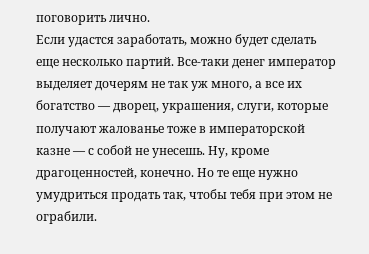поговорить лично.
Если удастся заработать, можно будет сделать еще несколько партий. Все-таки денег император выделяет дочерям не так уж много, а все их богатство — дворец, украшения, слуги, которые получают жалованье тоже в императорской казне — с собой не унесешь. Ну, кроме драгоценностей, конечно. Но те еще нужно умудриться продать так, чтобы тебя при этом не ограбили.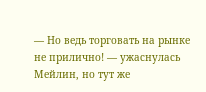— Но ведь торговать на рынке не прилично! — ужаснулась Мейлин, но тут же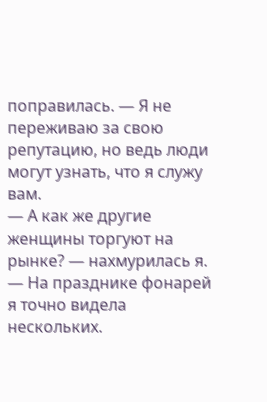поправилась. — Я не переживаю за свою репутацию, но ведь люди могут узнать, что я служу вам.
— А как же другие женщины торгуют на рынке? — нахмурилась я. — На празднике фонарей я точно видела нескольких.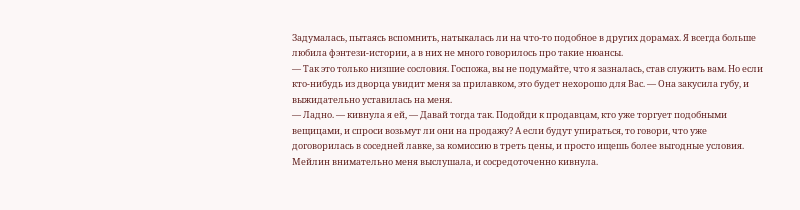Задумалась, пытаясь вспомнить, натыкалась ли на что-то подобное в других дорамах. Я всегда больше любила фэнтези-истории, а в них не много говорилось про такие нюансы.
— Так это только низшие сословия. Госпожа, вы не подумайте, что я зазналась, став служить вам. Но если кто-нибудь из дворца увидит меня за прилавком, это будет нехорошо для Вас. — Она закусила губу, и выжидательно уставилась на меня.
— Ладно. — кивнула я ей, — Давай тогда так. Подойди к продавцам, кто уже торгует подобными вещицами, и спроси возьмут ли они на продажу? А если будут упираться, то говори, что уже договорилась в соседней лавке, за комиссию в треть цены, и просто ищешь более выгодные условия.
Мейлин внимательно меня выслушала, и сосредоточенно кивнула.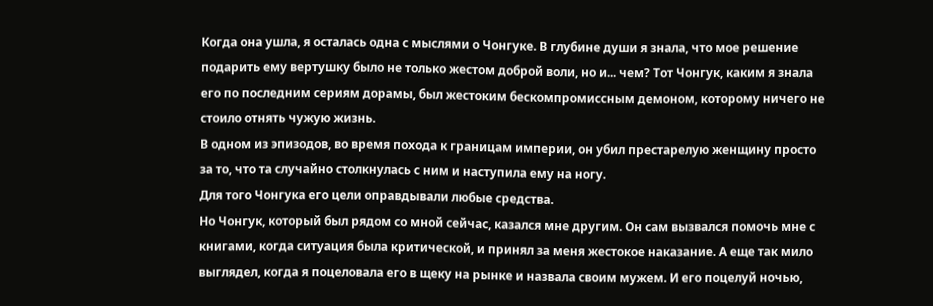Когда она ушла, я осталась одна с мыслями о Чонгуке. В глубине души я знала, что мое решение подарить ему вертушку было не только жестом доброй воли, но и... чем? Тот Чонгук, каким я знала его по последним сериям дорамы, был жестоким бескомпромиссным демоном, которому ничего не стоило отнять чужую жизнь.
В одном из эпизодов, во время похода к границам империи, он убил престарелую женщину просто за то, что та случайно столкнулась с ним и наступила ему на ногу.
Для того Чонгука его цели оправдывали любые средства.
Но Чонгук, который был рядом со мной сейчас, казался мне другим. Он сам вызвался помочь мне с книгами, когда ситуация была критической, и принял за меня жестокое наказание. А еще так мило выглядел, когда я поцеловала его в щеку на рынке и назвала своим мужем. И его поцелуй ночью,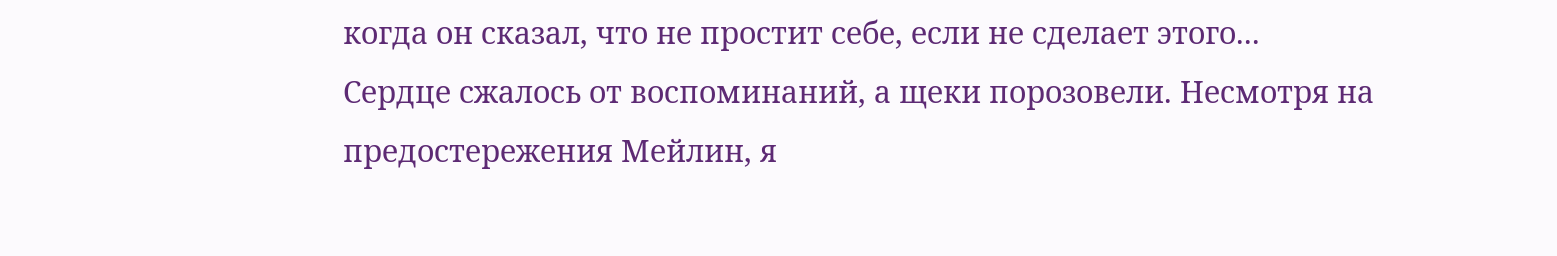когда он сказал, что не простит себе, если не сделает этого...
Сердце сжалось от воспоминаний, а щеки порозовели. Несмотря на предостережения Мейлин, я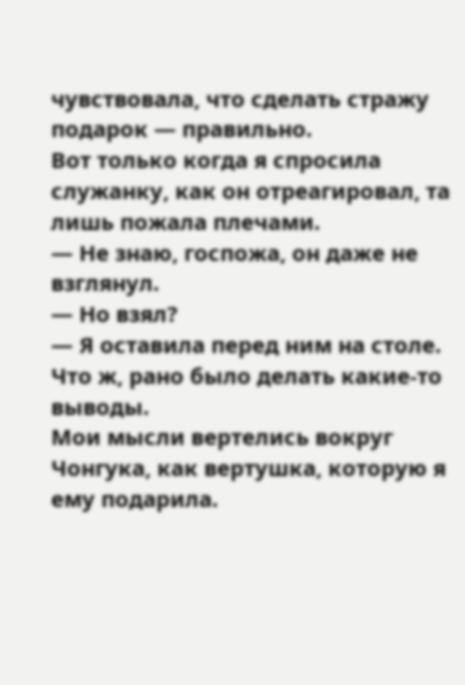чувствовала, что сделать стражу подарок — правильно.
Вот только когда я спросила служанку, как он отреагировал, та лишь пожала плечами.
— Не знаю, госпожа, он даже не взглянул.
— Но взял?
— Я оставила перед ним на столе.
Что ж, рано было делать какие-то выводы.
Мои мысли вертелись вокруг Чонгука, как вертушка, которую я ему подарила.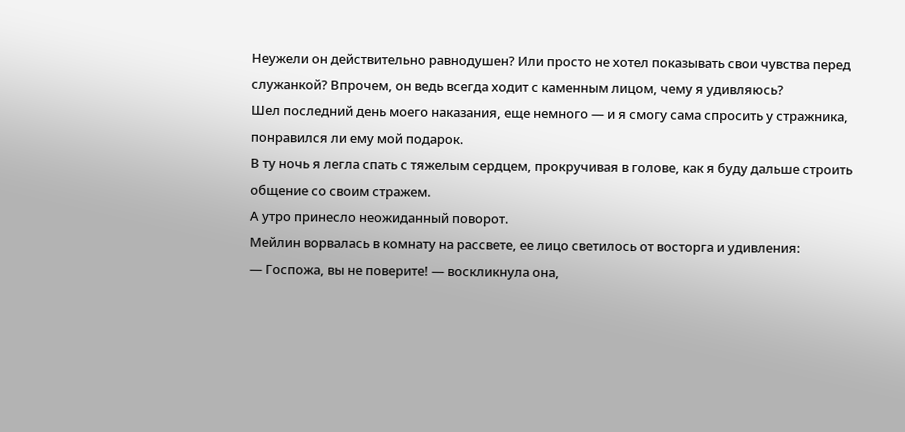Неужели он действительно равнодушен? Или просто не хотел показывать свои чувства перед служанкой? Впрочем, он ведь всегда ходит с каменным лицом, чему я удивляюсь?
Шел последний день моего наказания, еще немного — и я смогу сама спросить у стражника, понравился ли ему мой подарок.
В ту ночь я легла спать с тяжелым сердцем, прокручивая в голове, как я буду дальше строить общение со своим стражем.
А утро принесло неожиданный поворот.
Мейлин ворвалась в комнату на рассвете, ее лицо светилось от восторга и удивления:
— Госпожа, вы не поверите! — воскликнула она,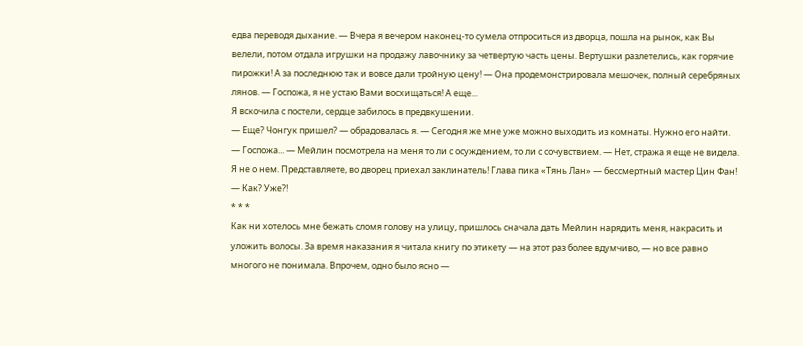едва переводя дыхание. — Вчера я вечером наконец-то сумела отпроситься из дворца, пошла на рынок, как Вы велели, потом отдала игрушки на продажу лавочнику за четвертую часть цены. Вертушки разлетелись, как горячие пирожки! А за последнюю так и вовсе дали тройную цену! — Она продемонстрировала мешочек, полный серебряных лянов. — Госпожа, я не устаю Вами восхищаться! А еще...
Я вскочила с постели, сердце забилось в предвкушении.
— Еще? Чонгук пришел? — обрадовалась я. — Сегодня же мне уже можно выходить из комнаты. Нужно его найти.
— Госпожа... — Мейлин посмотрела на меня то ли с осуждением, то ли с сочувствием. — Нет, стража я еще не видела. Я не о нем. Представляете, во дворец приехал заклинатель! Глава пика «Тянь Лан» — бессмертный мастер Цин Фан!
— Как? Уже?!
* * *
Как ни хотелось мне бежать сломя голову на улицу, пришлось сначала дать Мейлин нарядить меня, накрасить и уложить волосы. За время наказания я читала книгу по этикету — на этот раз более вдумчиво, — но все равно многого не понимала. Впрочем, одно было ясно —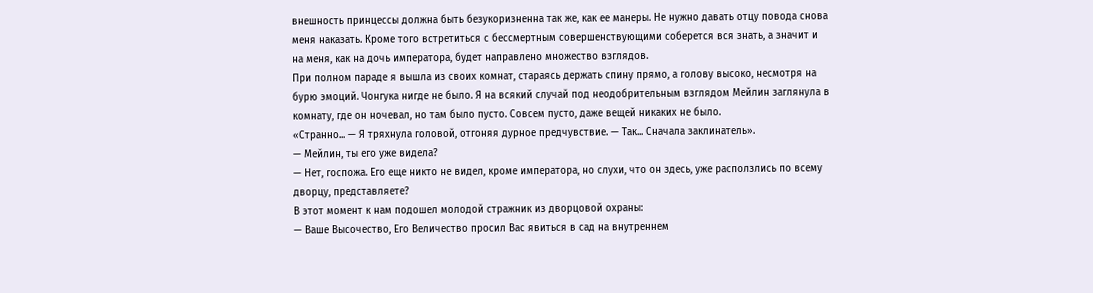внешность принцессы должна быть безукоризненна так же, как ее манеры. Не нужно давать отцу повода снова меня наказать. Кроме того встретиться с бессмертным совершенствующими соберется вся знать, а значит и на меня, как на дочь императора, будет направлено множество взглядов.
При полном параде я вышла из своих комнат, стараясь держать спину прямо, а голову высоко, несмотря на бурю эмоций. Чонгука нигде не было. Я на всякий случай под неодобрительным взглядом Мейлин заглянула в комнату, где он ночевал, но там было пусто. Совсем пусто, даже вещей никаких не было.
«Странно... — Я тряхнула головой, отгоняя дурное предчувствие. — Так... Сначала заклинатель».
— Мейлин, ты его уже видела?
— Нет, госпожа. Его еще никто не видел, кроме императора, но слухи, что он здесь, уже расползлись по всему дворцу, представляете?
В этот момент к нам подошел молодой стражник из дворцовой охраны:
— Ваше Высочество, Его Величество просил Вас явиться в сад на внутреннем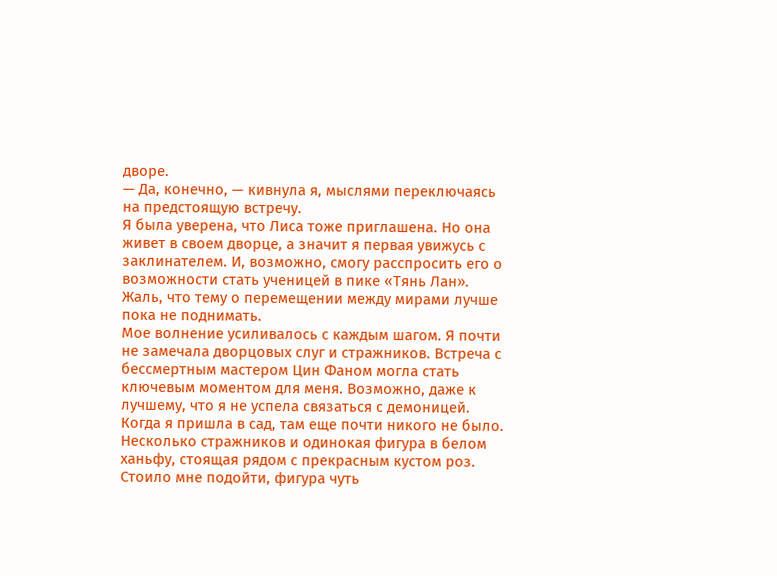дворе.
— Да, конечно, — кивнула я, мыслями переключаясь на предстоящую встречу.
Я была уверена, что Лиса тоже приглашена. Но она живет в своем дворце, а значит я первая увижусь с заклинателем. И, возможно, смогу расспросить его о возможности стать ученицей в пике «Тянь Лан». Жаль, что тему о перемещении между мирами лучше пока не поднимать.
Мое волнение усиливалось с каждым шагом. Я почти не замечала дворцовых слуг и стражников. Встреча с бессмертным мастером Цин Фаном могла стать ключевым моментом для меня. Возможно, даже к лучшему, что я не успела связаться с демоницей.
Когда я пришла в сад, там еще почти никого не было. Несколько стражников и одинокая фигура в белом ханьфу, стоящая рядом с прекрасным кустом роз. Стоило мне подойти, фигура чуть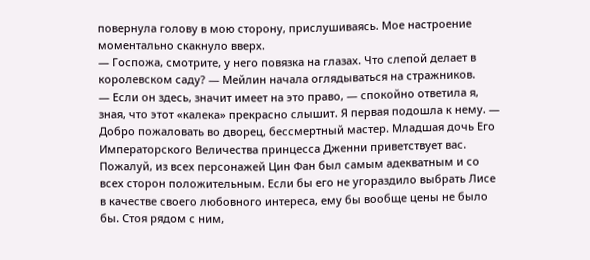повернула голову в мою сторону, прислушиваясь. Мое настроение моментально скакнуло вверх.
— Госпожа, смотрите, у него повязка на глазах. Что слепой делает в королевском саду? — Мейлин начала оглядываться на стражников.
— Если он здесь, значит имеет на это право, — спокойно ответила я, зная, что этот «калека» прекрасно слышит. Я первая подошла к нему. — Добро пожаловать во дворец, бессмертный мастер. Младшая дочь Его Императорского Величества принцесса Дженни приветствует вас.
Пожалуй, из всех персонажей Цин Фан был самым адекватным и со всех сторон положительным. Если бы его не угораздило выбрать Лисе в качестве своего любовного интереса, ему бы вообще цены не было бы. Стоя рядом с ним,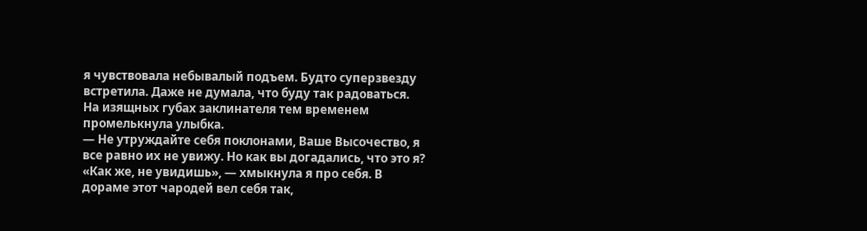я чувствовала небывалый подъем. Будто суперзвезду встретила. Даже не думала, что буду так радоваться.
На изящных губах заклинателя тем временем промелькнула улыбка.
— Не утруждайте себя поклонами, Ваше Высочество, я все равно их не увижу. Но как вы догадались, что это я?
«Как же, не увидишь», — хмыкнула я про себя. В дораме этот чародей вел себя так,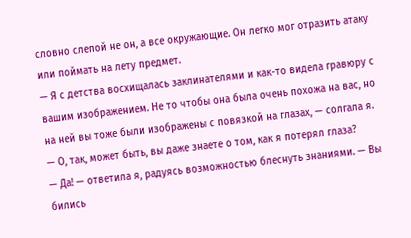словно слепой не он, а все окружающие. Он легко мог отразить атаку или поймать на лету предмет.
— Я с детства восхищалась заклинателями и как-то видела гравюру с вашим изображением. Не то чтобы она была очень похожа на вас, но на ней вы тоже были изображены с повязкой на глазах, — солгала я.
— О, так, может быть, вы даже знаете о том, как я потерял глаза?
— Да! — ответила я, радуясь возможностью блеснуть знаниями. — Вы бились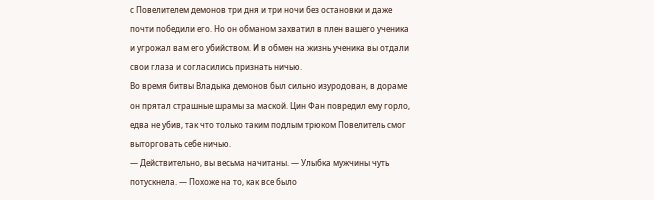с Повелителем демонов три дня и три ночи без остановки и даже почти победили его. Но он обманом захватил в плен вашего ученика и угрожал вам его убийством. И в обмен на жизнь ученика вы отдали свои глаза и согласились признать ничью.
Во время битвы Владыка демонов был сильно изуродован, в дораме он прятал страшные шрамы за маской. Цин Фан повредил ему горло, едва не убив, так что только таким подлым трюком Повелитель смог выторговать себе ничью.
— Действительно, вы весьма начитаны. — Улыбка мужчины чуть потускнела. — Похоже на то, как все было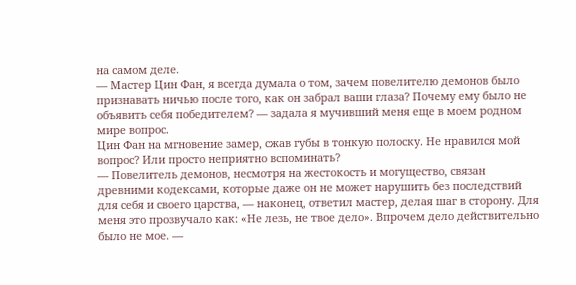на самом деле.
— Мастер Цин Фан, я всегда думала о том, зачем повелителю демонов было признавать ничью после того, как он забрал ваши глаза? Почему ему было не объявить себя победителем? — задала я мучивший меня еще в моем родном мире вопрос.
Цин Фан на мгновение замер, сжав губы в тонкую полоску. Не нравился мой вопрос? Или просто неприятно вспоминать?
— Повелитель демонов, несмотря на жестокость и могущество, связан древними кодексами, которые даже он не может нарушить без последствий для себя и своего царства, — наконец, ответил мастер, делая шаг в сторону. Для меня это прозвучало как: «Не лезь, не твое дело». Впрочем дело действительно было не мое. —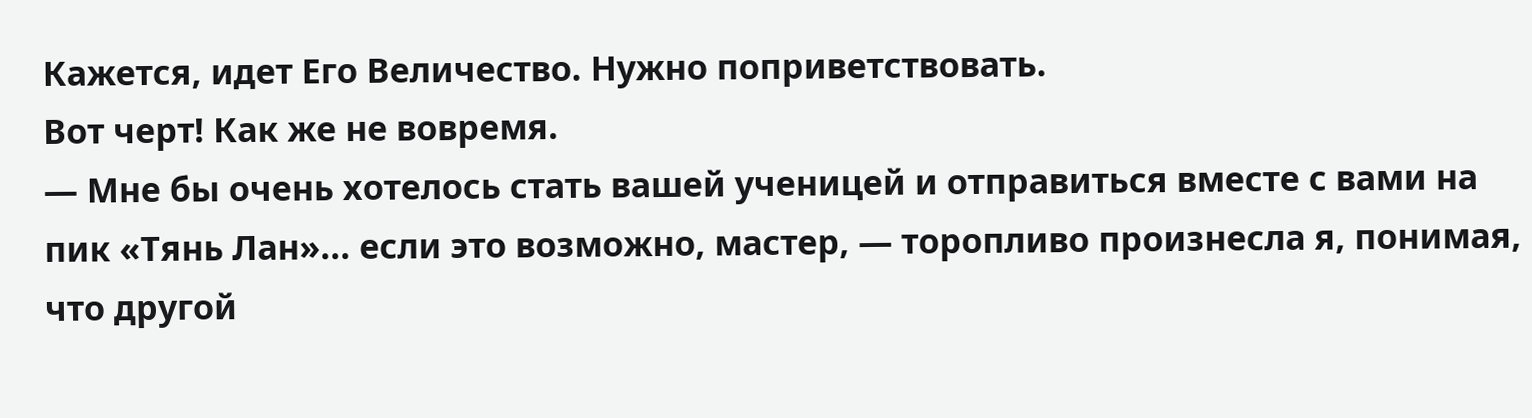Кажется, идет Его Величество. Нужно поприветствовать.
Вот черт! Как же не вовремя.
— Мне бы очень хотелось стать вашей ученицей и отправиться вместе с вами на пик «Тянь Лан»... если это возможно, мастер, — торопливо произнесла я, понимая, что другой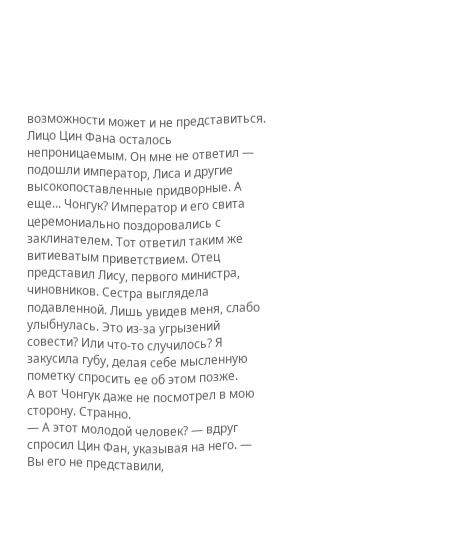возможности может и не представиться.
Лицо Цин Фана осталось непроницаемым. Он мне не ответил — подошли император, Лиса и другие высокопоставленные придворные. А еще... Чонгук? Император и его свита церемониально поздоровались с заклинателем. Тот ответил таким же витиеватым приветствием. Отец представил Лису, первого министра, чиновников. Сестра выглядела подавленной. Лишь увидев меня, слабо улыбнулась. Это из-за угрызений совести? Или что-то случилось? Я закусила губу, делая себе мысленную пометку спросить ее об этом позже.
А вот Чонгук даже не посмотрел в мою сторону. Странно.
— А этот молодой человек? — вдруг спросил Цин Фан, указывая на него. — Вы его не представили,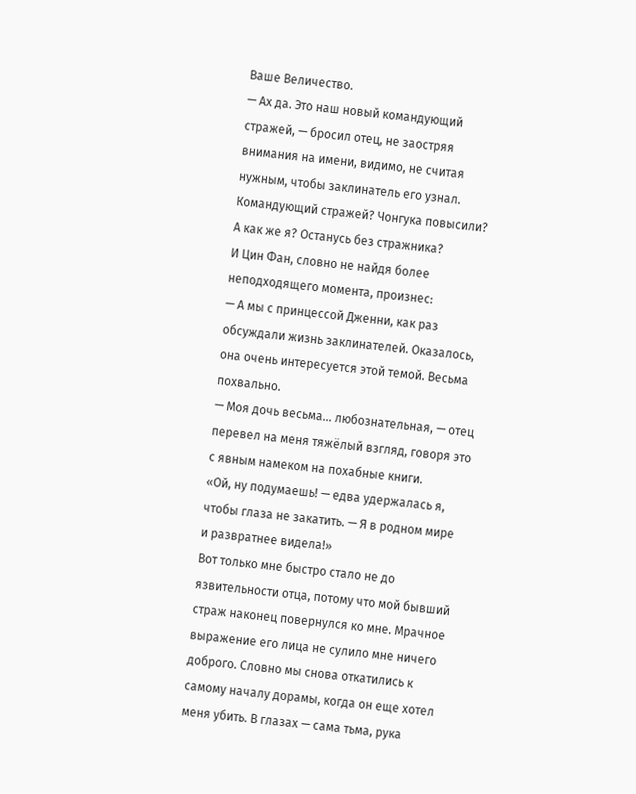Ваше Величество.
— Ах да. Это наш новый командующий стражей, — бросил отец, не заостряя внимания на имени, видимо, не считая нужным, чтобы заклинатель его узнал.
Командующий стражей? Чонгука повысили? А как же я? Останусь без стражника?
И Цин Фан, словно не найдя более неподходящего момента, произнес:
— А мы с принцессой Дженни, как раз обсуждали жизнь заклинателей. Оказалось, она очень интересуется этой темой. Весьма похвально.
— Моя дочь весьма... любознательная, — отец перевел на меня тяжёлый взгляд, говоря это с явным намеком на похабные книги.
«Ой, ну подумаешь! — едва удержалась я, чтобы глаза не закатить. — Я в родном мире и развратнее видела!»
Вот только мне быстро стало не до язвительности отца, потому что мой бывший страж наконец повернулся ко мне. Мрачное выражение его лица не сулило мне ничего доброго. Словно мы снова откатились к самому началу дорамы, когда он еще хотел меня убить. В глазах — сама тьма, рука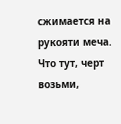сжимается на рукояти меча.
Что тут, черт возьми,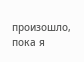произошло, пока я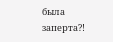была заперта?!